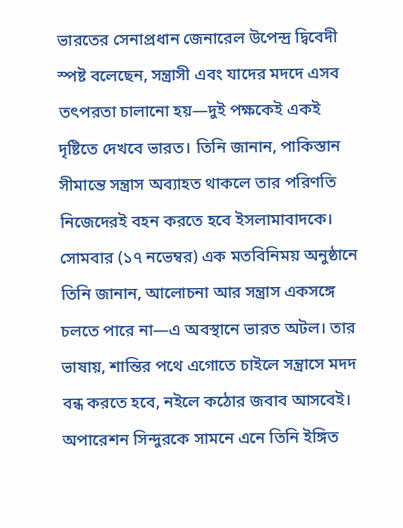ভারতের সেনাপ্রধান জেনারেল উপেন্দ্র দ্বিবেদী স্পষ্ট বলেছেন, সন্ত্রাসী এবং যাদের মদদে এসব তৎপরতা চালানো হয়—দুই পক্ষকেই একই দৃষ্টিতে দেখবে ভারত। তিনি জানান, পাকিস্তান সীমান্তে সন্ত্রাস অব্যাহত থাকলে তার পরিণতি নিজেদেরই বহন করতে হবে ইসলামাবাদকে।
সোমবার (১৭ নভেম্বর) এক মতবিনিময় অনুষ্ঠানে তিনি জানান, আলোচনা আর সন্ত্রাস একসঙ্গে চলতে পারে না—এ অবস্থানে ভারত অটল। তার ভাষায়, শান্তির পথে এগোতে চাইলে সন্ত্রাসে মদদ বন্ধ করতে হবে, নইলে কঠোর জবাব আসবেই।
অপারেশন সিন্দুরকে সামনে এনে তিনি ইঙ্গিত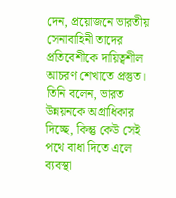দেন, প্রয়োজনে ভারতীয় সেনাবাহিনী তাদের প্রতিবেশীকে দায়িত্বশীল আচরণ শেখাতে প্রস্তুত। তিনি বলেন, ভারত উন্নয়নকে অগ্রাধিকার দিচ্ছে, কিন্তু কেউ সেই পথে বাধা দিতে এলে ব্যবস্থা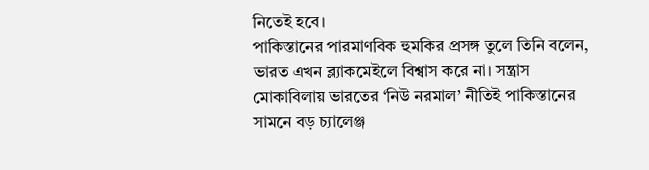নিতেই হবে।
পাকিস্তানের পারমাণবিক হুমকির প্রসঙ্গ তুলে তিনি বলেন, ভারত এখন ব্ল্যাকমেইলে বিশ্বাস করে না। সন্ত্রাস মোকাবিলায় ভারতের ‘নিউ নরমাল’ নীতিই পাকিস্তানের সামনে বড় চ্যালেঞ্জ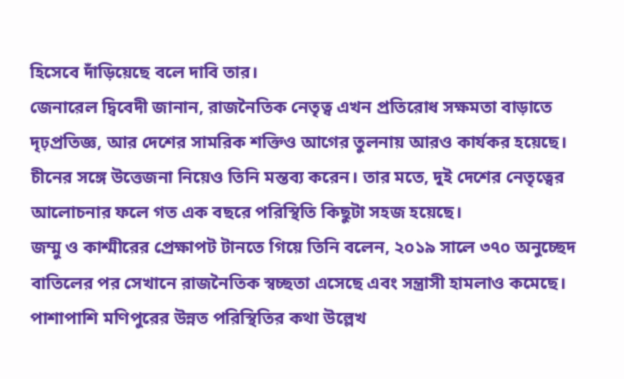হিসেবে দাঁড়িয়েছে বলে দাবি তার।
জেনারেল দ্বিবেদী জানান, রাজনৈতিক নেতৃত্ব এখন প্রতিরোধ সক্ষমতা বাড়াতে দৃঢ়প্রতিজ্ঞ, আর দেশের সামরিক শক্তিও আগের তুলনায় আরও কার্যকর হয়েছে।
চীনের সঙ্গে উত্তেজনা নিয়েও তিনি মন্তব্য করেন। তার মতে, দুই দেশের নেতৃত্বের আলোচনার ফলে গত এক বছরে পরিস্থিতি কিছুটা সহজ হয়েছে।
জম্মু ও কাশ্মীরের প্রেক্ষাপট টানতে গিয়ে তিনি বলেন, ২০১৯ সালে ৩৭০ অনুচ্ছেদ বাতিলের পর সেখানে রাজনৈতিক স্বচ্ছতা এসেছে এবং সন্ত্রাসী হামলাও কমেছে। পাশাপাশি মণিপুরের উন্নত পরিস্থিতির কথা উল্লেখ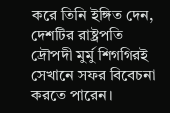করে তিনি ইঙ্গিত দেন, দেশটির রাষ্ট্রপতি দ্রৌপদী মুর্মু শিগগিরই সেখানে সফর বিবেচনা করতে পারেন।